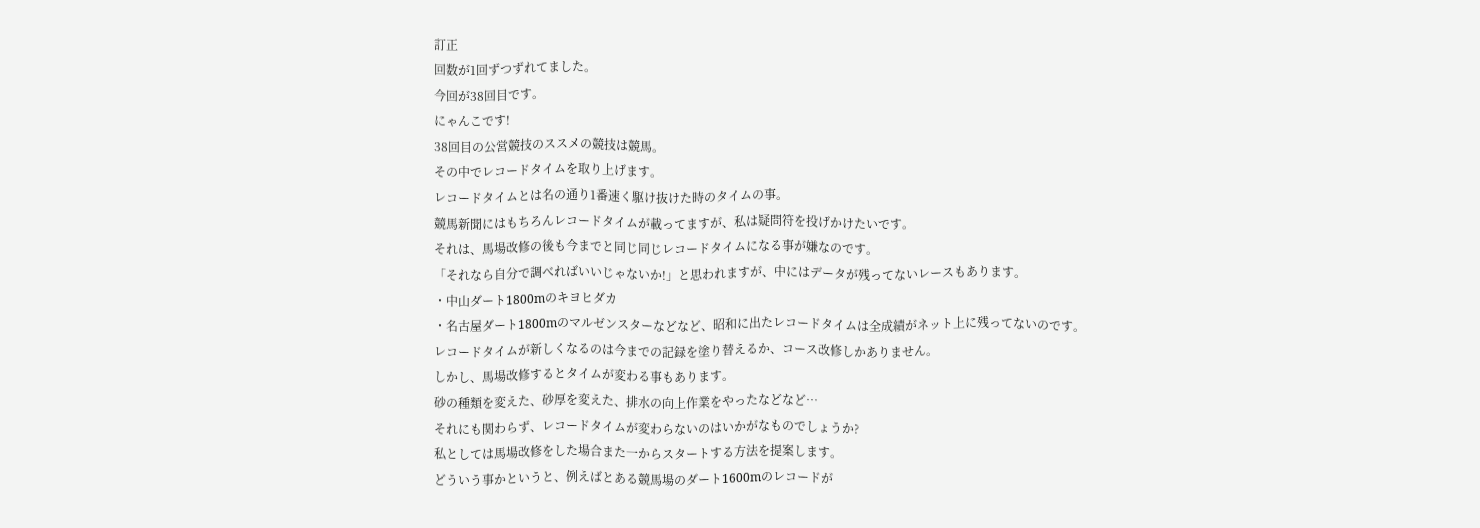訂正
回数が1回ずつずれてました。
今回が38回目です。
にゃんこです!
38回目の公営競技のススメの競技は競馬。
その中でレコードタイムを取り上げます。
レコードタイムとは名の通り1番速く駆け抜けた時のタイムの事。
競馬新聞にはもちろんレコードタイムが載ってますが、私は疑問符を投げかけたいです。
それは、馬場改修の後も今までと同じ同じレコードタイムになる事が嫌なのです。
「それなら自分で調べればいいじゃないか!」と思われますが、中にはデータが残ってないレースもあります。
・中山ダート1800mのキヨヒダカ
・名古屋ダート1800mのマルゼンスターなどなど、昭和に出たレコードタイムは全成績がネット上に残ってないのです。
レコードタイムが新しくなるのは今までの記録を塗り替えるか、コース改修しかありません。
しかし、馬場改修するとタイムが変わる事もあります。
砂の種類を変えた、砂厚を変えた、排水の向上作業をやったなどなど…
それにも関わらず、レコードタイムが変わらないのはいかがなものでしょうか?
私としては馬場改修をした場合また一からスタートする方法を提案します。
どういう事かというと、例えばとある競馬場のダート1600mのレコードが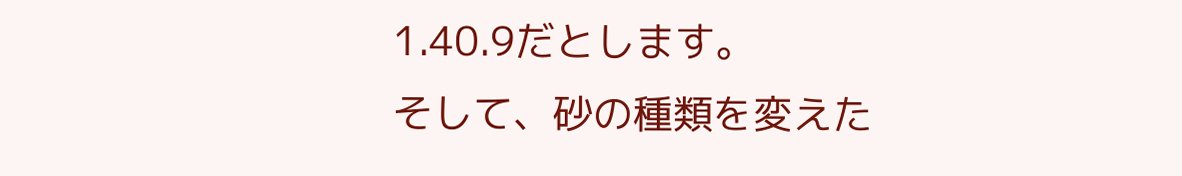1.40.9だとします。
そして、砂の種類を変えた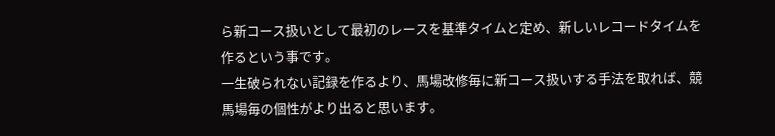ら新コース扱いとして最初のレースを基準タイムと定め、新しいレコードタイムを作るという事です。
一生破られない記録を作るより、馬場改修毎に新コース扱いする手法を取れば、競馬場毎の個性がより出ると思います。